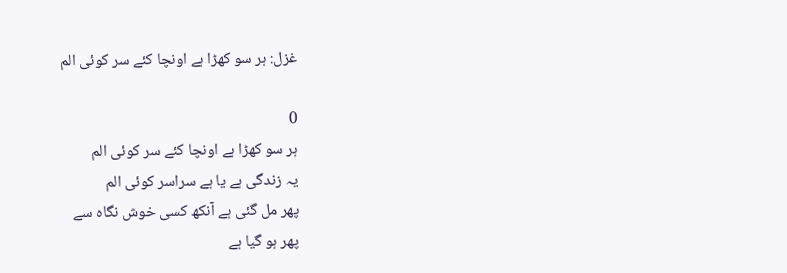غزل: ہر سو کھڑا ہے اونچا کئے سر کوئی الم

0
ہر سو کھڑا ہے اونچا کئے سر کوئی الم
یہ زندگی ہے یا ہے سراسر کوئی الم
پھر مل گئی ہے آنکھ کسی خوش نگاہ سے
پھر ہو گیا ہے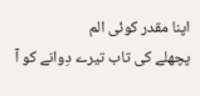اپنا مقدر کوئی الم
پچھلے کی تاب تیرے دِوانے کو آ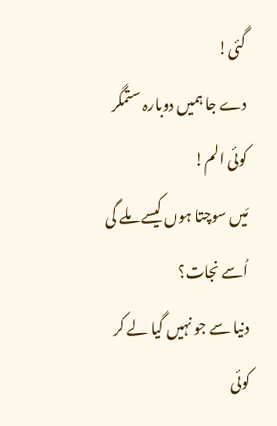گئی!
دے جا ہمیں دوبارہ ستمگر کوئی الم!
مَیں سوچتا ہوں کیسے ملے گی اُسے نجات؟
دنیا سے جو نہیں گیا لے کر کوئی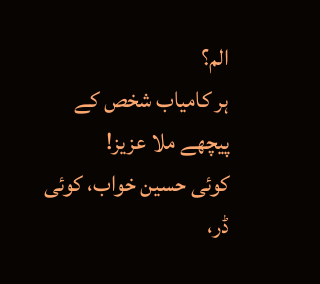الم؟
ہر کامیاب شخص کے پیچھے ملا عزیز!
کوئی حسین خواب، کوئی ڈر،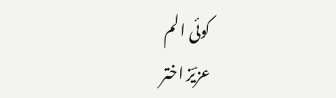کوئی الم
عزیؔز اختر